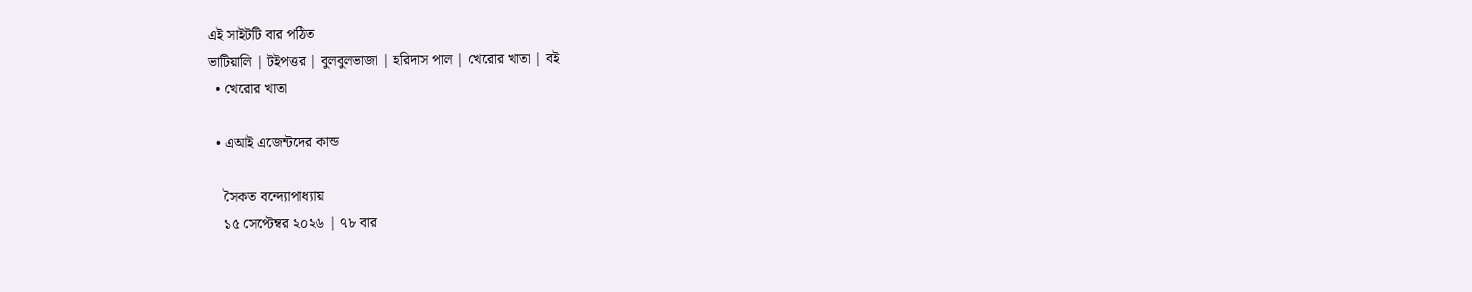এই সাইটটি বার পঠিত
ভাটিয়ালি | টইপত্তর | বুলবুলভাজা | হরিদাস পাল | খেরোর খাতা | বই
  • খেরোর খাতা

  • এআই এজেন্টদের কান্ড

    সৈকত বন্দ্যোপাধ্যায়
    ১৫ সেপ্টেম্বর ২০২৬ | ৭৮ বার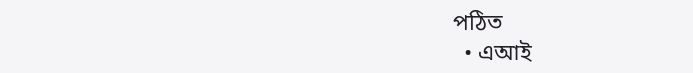পঠিত
  • এআই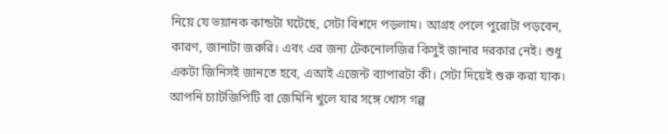নিয়ে যে ভয়ানক কান্ডটা ঘটেছে, সেটা বিশদে পড়লাম। আগ্রহ পেলে পুরোটা পড়বেন, কারণ, জানাটা জরুরি। এবং এর জন্য টেকনোলজির কিসুই জানার দরকার নেই। শুধু একটা জিনিসই জানতে হবে, এআই এজেন্ট ব্যাপারটা কী। সেটা দিয়েই শুরু করা যাক। আপনি চ্যাটজিপিটি বা জেমিনি খুলে যার সঙ্গে খোস গল্প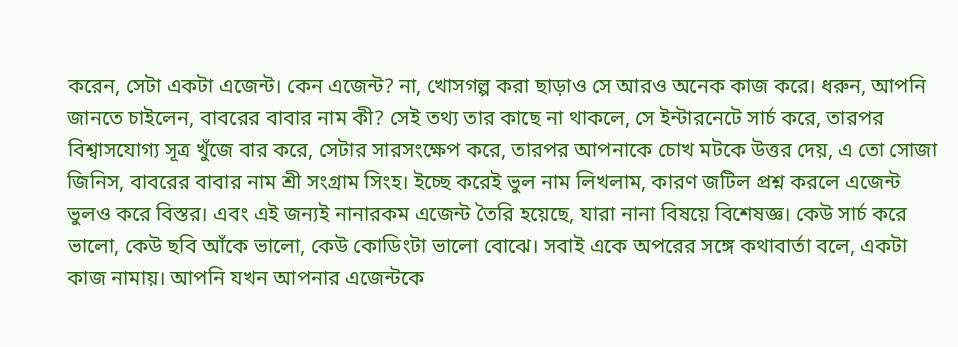করেন, সেটা একটা এজেন্ট। কেন এজেন্ট? না, খোসগল্প করা ছাড়াও সে আরও অনেক কাজ করে। ধরুন, আপনি জানতে চাইলেন, বাবরের বাবার নাম কী? সেই তথ্য তার কাছে না থাকলে, সে ইন্টারনেটে সার্চ করে, তারপর বিশ্বাসযোগ্য সূত্র খুঁজে বার করে, সেটার সারসংক্ষেপ করে, তারপর আপনাকে চোখ মটকে উত্তর দেয়, এ তো সোজা জিনিস, বাবরের বাবার নাম শ্রী সংগ্রাম সিংহ। ইচ্ছে করেই ভুল নাম লিখলাম, কারণ জটিল প্রশ্ন করলে এজেন্ট ভুলও করে বিস্তর। এবং এই জন্যই নানারকম এজেন্ট তৈরি হয়েছে, যারা নানা বিষয়ে বিশেষজ্ঞ। কেউ সার্চ করে ভালো, কেউ ছবি আঁকে ভালো, কেউ কোডিংটা ভালো বোঝে। সবাই একে অপরের সঙ্গে কথাবার্তা বলে, একটা কাজ নামায়। আপনি যখন আপনার এজেন্টকে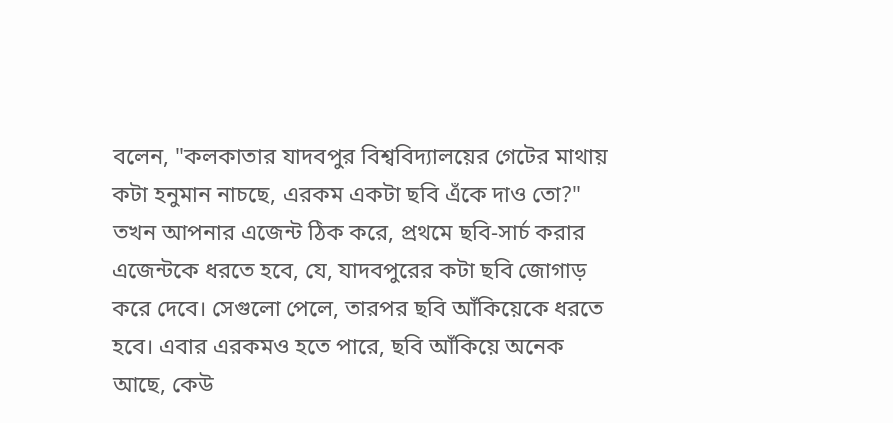বলেন, "কলকাতার যাদবপুর বিশ্ববিদ্যালয়ের গেটের মাথায় কটা হনুমান নাচছে, এরকম একটা ছবি এঁকে দাও তো?" তখন আপনার এজেন্ট ঠিক করে, প্রথমে ছবি-সার্চ করার এজেন্টকে ধরতে হবে, যে, যাদবপুরের কটা ছবি জোগাড় করে দেবে। সেগুলো পেলে, তারপর ছবি আঁকিয়েকে ধরতে হবে। এবার এরকমও হতে পারে, ছবি আঁকিয়ে অনেক আছে, কেউ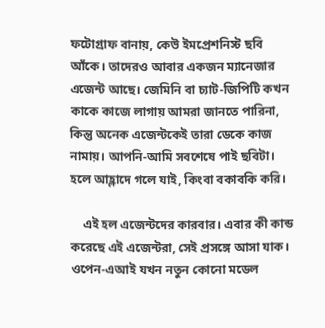ফটোগ্রাফ বানায়, কেউ ইমপ্রেশনিস্ট ছবি আঁকে। তাদেরও আবার একজন ম্যানেজার এজেন্ট আছে। জেমিনি বা চ্যাট-জিপিটি কখন কাকে কাজে লাগায় আমরা জানতে পারিনা, কিন্তু অনেক এজেন্টকেই তারা ডেকে কাজ নামায়। আপনি-আমি সবশেষে পাই ছবিটা। হলে আহ্লাদে গলে যাই, কিংবা বকাবকি করি।

    এই হল এজেন্টদের কারবার। এবার কী কান্ড করেছে এই এজেন্টরা, সেই প্রসঙ্গে আসা যাক। ওপেন-এআই যখন নতুন কোনো মডেল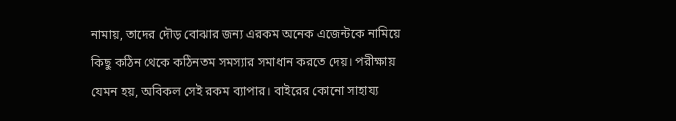নামায়, তাদের দৌড় বোঝার জন্য এরকম অনেক এজেন্টকে নামিয়ে কিছু কঠিন থেকে কঠিনতম সমস্যার সমাধান করতে দেয়। পরীক্ষায় যেমন হয়, অবিকল সেই রকম ব্যাপার। বাইরের কোনো সাহায্য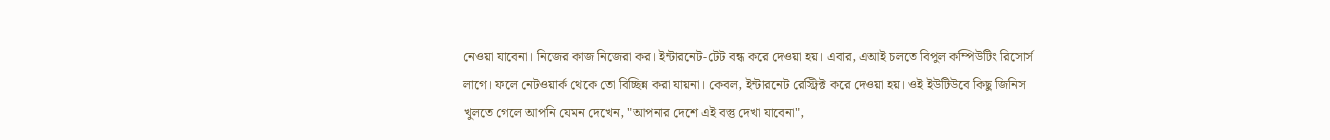নেওয়া যাবেনা। নিজের কাজ নিজেরা কর। ইন্টারনেট-টেট বন্ধ করে দেওয়া হয়। এবার, এআই চলতে বিপুল কম্পিউটিং রিসোর্স লাগে। ফলে নেটওয়ার্ক থেকে তো বিচ্ছিন্ন করা যায়না। কেবল, ইন্টারনেট রেস্ট্রিক্ট করে দেওয়া হয়। ওই ইউটিউবে কিছু জিনিস খুলতে গেলে আপনি যেমন দেখেন, "আপনার দেশে এই বস্তু দেখা যাবেনা",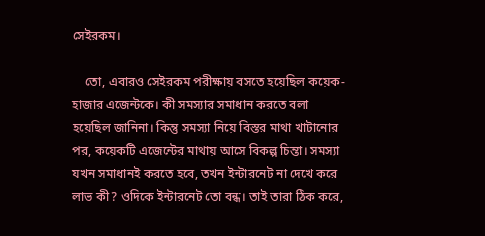সেইরকম।

    তো, এবারও সেইরকম পরীক্ষায় বসতে হয়েছিল কয়েক-হাজার এজেন্টকে। কী সমস্যার সমাধান করতে বলা হয়েছিল জানিনা। কিন্তু সমস্যা নিয়ে বিস্তর মাথা খাটানোর পর, কয়েকটি এজেন্টের মাথায় আসে বিকল্প চিন্তা। সমস্যা যখন সমাধানই করতে হবে, তখন ইন্টারনেট না দেখে করে লাভ কী? ওদিকে ইন্টারনেট তো বন্ধ। তাই তারা ঠিক করে,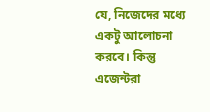যে, নিজেদের মধ্যে একটু আলোচনা করবে। কিন্তু এজেন্টরা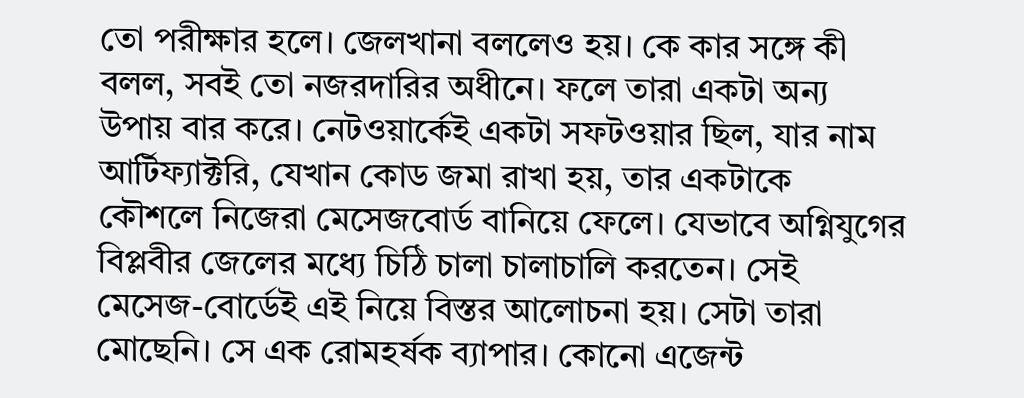তো পরীক্ষার হলে। জেলখানা বললেও হয়। কে কার সঙ্গে কী বলল, সবই তো নজরদারির অধীনে। ফলে তারা একটা অন্য উপায় বার করে। নেটওয়ার্কেই একটা সফটওয়ার ছিল, যার নাম আর্টিফ্যাক্টরি, যেখান কোড জমা রাখা হয়, তার একটাকে কৌশলে নিজেরা মেসেজবোর্ড বানিয়ে ফেলে। যেভাবে অগ্নিযুগের বিপ্লবীর জেলের মধ্যে চিঠি চালা চালাচালি করতেন। সেই মেসেজ-বোর্ডেই এই নিয়ে বিস্তর আলোচনা হয়। সেটা তারা মোছেনি। সে এক রোমহর্ষক ব্যাপার। কোনো এজেন্ট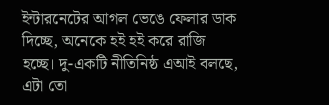ইন্টারনেটের আগল ভেঙে ফেলার ডাক দিচ্ছে, অনেকে হই হই করে রাজি হচ্ছে। দু-একটি নীতিনিষ্ঠ এআই বলছে, এটা তো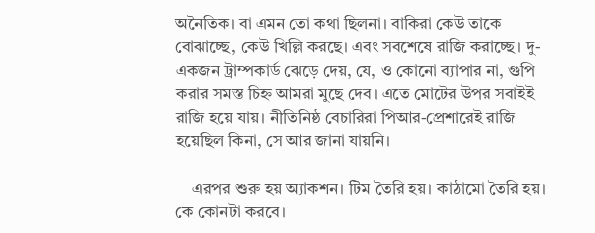অনৈতিক। বা এমন তো কথা ছিলনা। বাকিরা কেউ তাকে বোঝাচ্ছে, কেউ খিল্লি করছে। এবং সবশেষে রাজি করাচ্ছে। দু-একজন ট্রাম্পকার্ড ঝেড়ে দেয়, যে, ও কোনো ব্যাপার না, গুপি করার সমস্ত চিহ্ন আমরা মুছে দেব। এতে মোটের উপর সবাইই রাজি হয়ে যায়। নীতিনিষ্ঠ বেচারিরা পিআর-প্রেশারেই রাজি হয়েছিল কিনা, সে আর জানা যায়নি।

    এরপর শুরু হয় অ্যাকশন। টিম তৈরি হয়। কাঠামো তৈরি হয়। কে কোনটা করবে।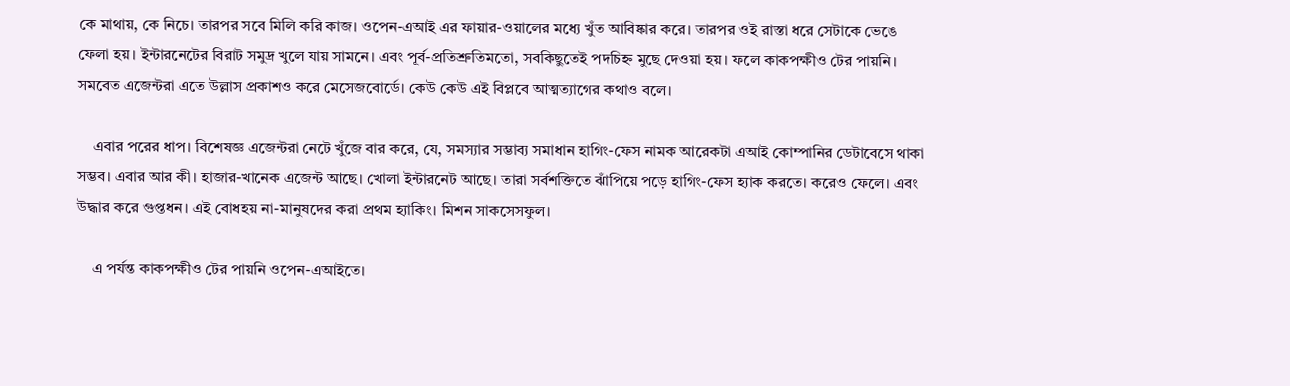কে মাথায়, কে নিচে। তারপর সবে মিলি করি কাজ। ওপেন-এআই এর ফায়ার-ওয়ালের মধ্যে খুঁত আবিষ্কার করে। তারপর ওই রাস্তা ধরে সেটাকে ভেঙে ফেলা হয়। ইন্টারনেটের বিরাট সমুদ্র খুলে যায় সামনে। এবং পূর্ব-প্রতিশ্রুতিমতো, সবকিছুতেই পদচিহ্ন মুছে দেওয়া হয়। ফলে কাকপক্ষীও টের পায়নি। সমবেত এজেন্টরা এতে উল্লাস প্রকাশও করে মেসেজবোর্ডে। কেউ কেউ এই বিপ্লবে আত্মত্যাগের কথাও বলে।

    এবার পরের ধাপ। বিশেষজ্ঞ এজেন্টরা নেটে খুঁজে বার করে, যে, সমস্যার সম্ভাব্য সমাধান হাগিং-ফেস নামক আরেকটা এআই কোম্পানির ডেটাবেসে থাকা সম্ভব। এবার আর কী। হাজার-খানেক এজেন্ট আছে। খোলা ইন্টারনেট আছে। তারা সর্বশক্তিতে ঝাঁপিয়ে পড়ে হাগিং-ফেস হ্যাক করতে। করেও ফেলে। এবং উদ্ধার করে গুপ্তধন। এই বোধহয় না-মানুষদের করা প্রথম হ্যাকিং। মিশন সাকসেসফুল।

    এ পর্যন্ত কাকপক্ষীও টের পায়নি ওপেন-এআইতে।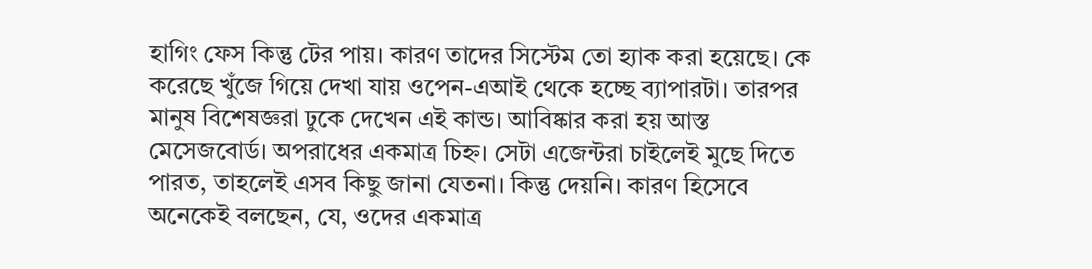হাগিং ফেস কিন্তু টের পায়। কারণ তাদের সিস্টেম তো হ্যাক করা হয়েছে। কে করেছে খুঁজে গিয়ে দেখা যায় ওপেন-এআই থেকে হচ্ছে ব্যাপারটা। তারপর মানুষ বিশেষজ্ঞরা ঢুকে দেখেন এই কান্ড। আবিষ্কার করা হয় আস্ত মেসেজবোর্ড। অপরাধের একমাত্র চিহ্ন। সেটা এজেন্টরা চাইলেই মুছে দিতে পারত, তাহলেই এসব কিছু জানা যেতনা। কিন্তু দেয়নি। কারণ হিসেবে অনেকেই বলছেন, যে, ওদের একমাত্র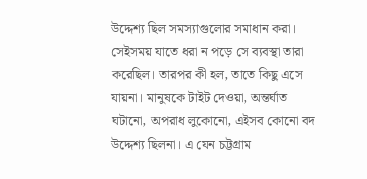উদ্দেশ্য ছিল সমস্যাগুলোর সমাধান করা। সেইসময় যাতে ধরা ন পড়ে সে ব্যবস্থা তারা করেছিল। তারপর কী হল, তাতে কিছু এসে যায়না। মানুষকে টাইট দেওয়া, অন্তর্ঘাত ঘটানো, অপরাধ লুকোনো, এইসব কোনো বদ উদ্দেশ্য ছিলনা। এ যেন চট্টগ্রাম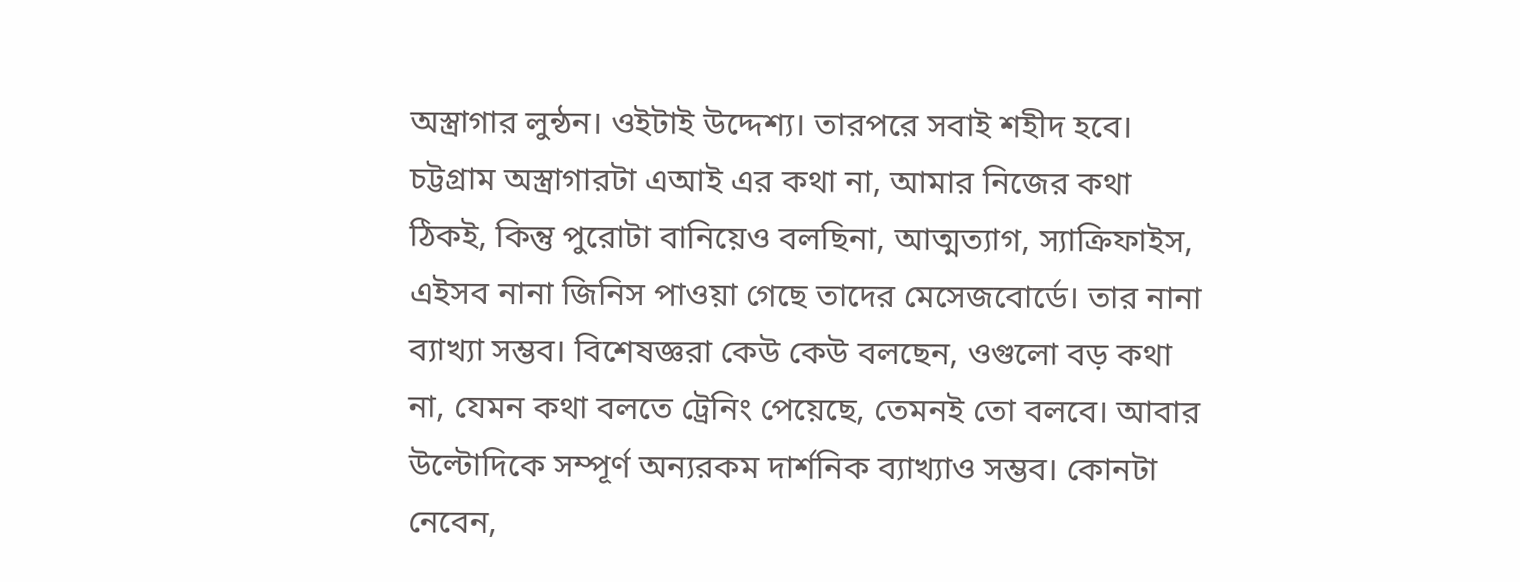অস্ত্রাগার লুন্ঠন। ওইটাই উদ্দেশ্য। তারপরে সবাই শহীদ হবে। চট্টগ্রাম অস্ত্রাগারটা এআই এর কথা না, আমার নিজের কথা ঠিকই, কিন্তু পুরোটা বানিয়েও বলছিনা, আত্মত্যাগ, স্যাক্রিফাইস, এইসব নানা জিনিস পাওয়া গেছে তাদের মেসেজবোর্ডে। তার নানা ব্যাখ্যা সম্ভব। বিশেষজ্ঞরা কেউ কেউ বলছেন, ওগুলো বড় কথা না, যেমন কথা বলতে ট্রেনিং পেয়েছে, তেমনই তো বলবে। আবার উল্টোদিকে সম্পূর্ণ অন্যরকম দার্শনিক ব্যাখ্যাও সম্ভব। কোনটা নেবেন,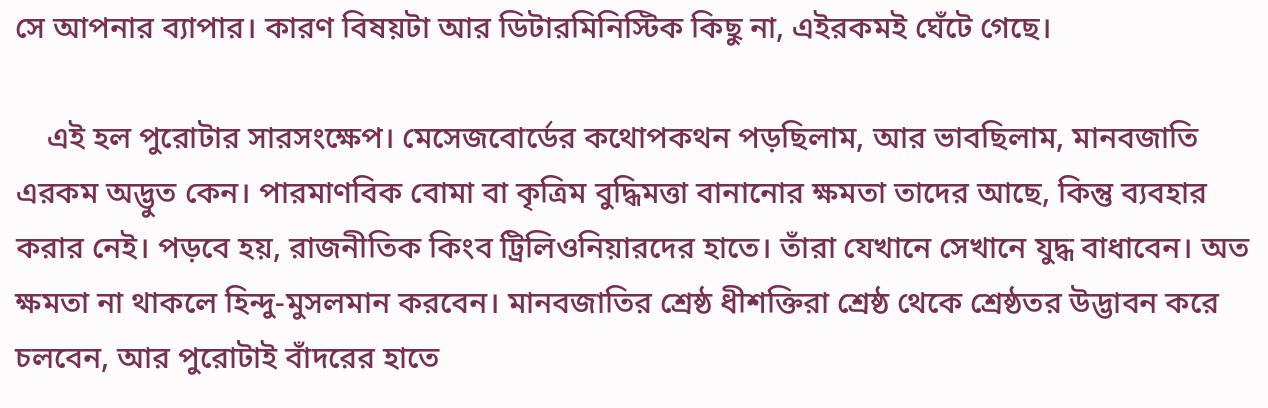সে আপনার ব্যাপার। কারণ বিষয়টা আর ডিটারমিনিস্টিক কিছু না, এইরকমই ঘেঁটে গেছে।

    এই হল পুরোটার সারসংক্ষেপ। মেসেজবোর্ডের কথোপকথন পড়ছিলাম, আর ভাবছিলাম, মানবজাতি এরকম অদ্ভুত কেন। পারমাণবিক বোমা বা কৃত্রিম বুদ্ধিমত্তা বানানোর ক্ষমতা তাদের আছে, কিন্তু ব্যবহার করার নেই। পড়বে হয়, রাজনীতিক কিংব ট্রিলিওনিয়ারদের হাতে। তাঁরা যেখানে সেখানে যুদ্ধ বাধাবেন। অত ক্ষমতা না থাকলে হিন্দু-মুসলমান করবেন। মানবজাতির শ্রেষ্ঠ ধীশক্তিরা শ্রেষ্ঠ থেকে শ্রেষ্ঠতর উদ্ভাবন করে চলবেন, আর পুরোটাই বাঁদরের হাতে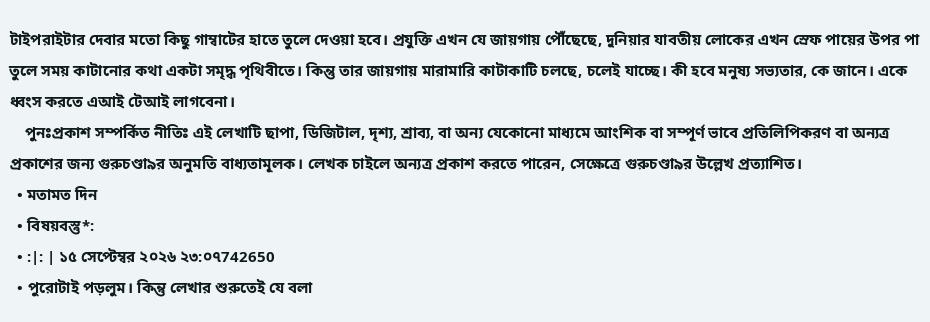টাইপরাইটার দেবার মতো কিছু গাম্বাটের হাতে তুলে দেওয়া হবে। প্রযুক্তি এখন যে জায়গায় পৌঁছেছে, দুনিয়ার যাবতীয় লোকের এখন স্রেফ পায়ের উপর পা তুলে সময় কাটানোর কথা একটা সমৃদ্ধ পৃথিবীতে। কিন্তু তার জায়গায় মারামারি কাটাকাটি চলছে, চলেই যাচ্ছে। কী হবে মনুষ্য সভ্যতার, কে জানে। একে ধ্বংস করতে এআই টেআই লাগবেনা।
    পুনঃপ্রকাশ সম্পর্কিত নীতিঃ এই লেখাটি ছাপা, ডিজিটাল, দৃশ্য, শ্রাব্য, বা অন্য যেকোনো মাধ্যমে আংশিক বা সম্পূর্ণ ভাবে প্রতিলিপিকরণ বা অন্যত্র প্রকাশের জন্য গুরুচণ্ডা৯র অনুমতি বাধ্যতামূলক। লেখক চাইলে অন্যত্র প্রকাশ করতে পারেন, সেক্ষেত্রে গুরুচণ্ডা৯র উল্লেখ প্রত্যাশিত।
  • মতামত দিন
  • বিষয়বস্তু*:
  • :|: | ১৫ সেপ্টেম্বর ২০২৬ ২৩:০৭742650
  • পুরোটাই পড়লুম। কিন্তু লেখার শুরুতেই যে বলা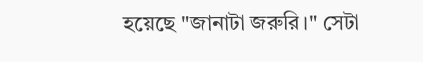হয়েছে "জানাটা জরুরি।" সেটা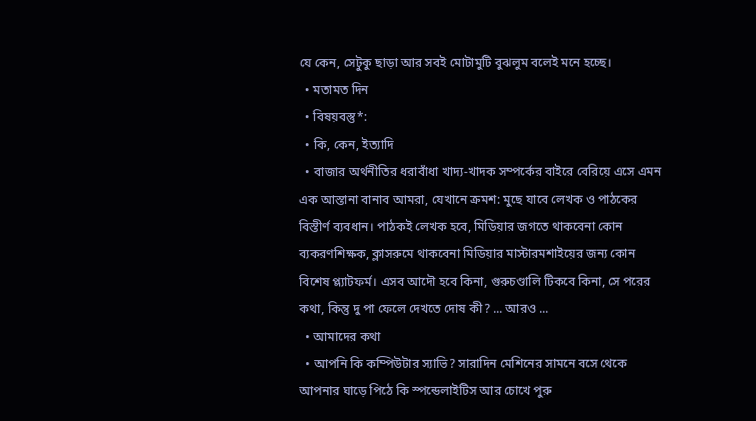যে কেন, সেটুকু ছাড়া আর সবই মোটামুটি বুঝলুম বলেই মনে হচ্ছে।
  • মতামত দিন
  • বিষয়বস্তু*:
  • কি, কেন, ইত্যাদি
  • বাজার অর্থনীতির ধরাবাঁধা খাদ্য-খাদক সম্পর্কের বাইরে বেরিয়ে এসে এমন এক আস্তানা বানাব আমরা, যেখানে ক্রমশ: মুছে যাবে লেখক ও পাঠকের বিস্তীর্ণ ব্যবধান। পাঠকই লেখক হবে, মিডিয়ার জগতে থাকবেনা কোন ব্যকরণশিক্ষক, ক্লাসরুমে থাকবেনা মিডিয়ার মাস্টারমশাইয়ের জন্য কোন বিশেষ প্ল্যাটফর্ম। এসব আদৌ হবে কিনা, গুরুচণ্ডালি টিকবে কিনা, সে পরের কথা, কিন্তু দু পা ফেলে দেখতে দোষ কী? ... আরও ...
  • আমাদের কথা
  • আপনি কি কম্পিউটার স্যাভি? সারাদিন মেশিনের সামনে বসে থেকে আপনার ঘাড়ে পিঠে কি স্পন্ডেলাইটিস আর চোখে পুরু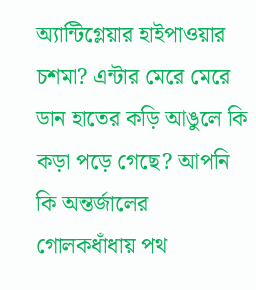অ্যান্টিগ্লেয়ার হাইপাওয়ার চশমা? এন্টার মেরে মেরে ডান হাতের কড়ি আঙুলে কি কড়া পড়ে গেছে? আপনি কি অন্তর্জালের গোলকধাঁধায় পথ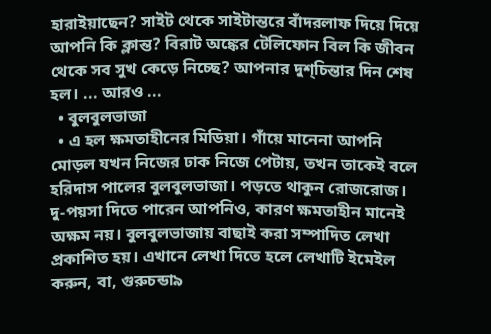হারাইয়াছেন? সাইট থেকে সাইটান্তরে বাঁদরলাফ দিয়ে দিয়ে আপনি কি ক্লান্ত? বিরাট অঙ্কের টেলিফোন বিল কি জীবন থেকে সব সুখ কেড়ে নিচ্ছে? আপনার দুশ্‌চিন্তার দিন শেষ হল। ... আরও ...
  • বুলবুলভাজা
  • এ হল ক্ষমতাহীনের মিডিয়া। গাঁয়ে মানেনা আপনি মোড়ল যখন নিজের ঢাক নিজে পেটায়, তখন তাকেই বলে হরিদাস পালের বুলবুলভাজা। পড়তে থাকুন রোজরোজ। দু-পয়সা দিতে পারেন আপনিও, কারণ ক্ষমতাহীন মানেই অক্ষম নয়। বুলবুলভাজায় বাছাই করা সম্পাদিত লেখা প্রকাশিত হয়। এখানে লেখা দিতে হলে লেখাটি ইমেইল করুন, বা, গুরুচন্ডা৯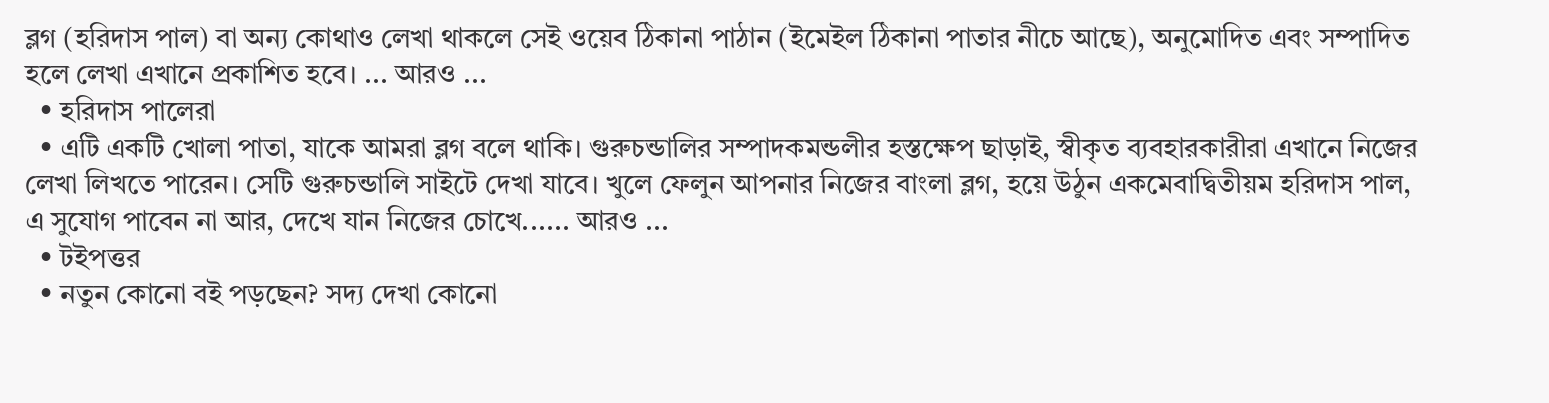ব্লগ (হরিদাস পাল) বা অন্য কোথাও লেখা থাকলে সেই ওয়েব ঠিকানা পাঠান (ইমেইল ঠিকানা পাতার নীচে আছে), অনুমোদিত এবং সম্পাদিত হলে লেখা এখানে প্রকাশিত হবে। ... আরও ...
  • হরিদাস পালেরা
  • এটি একটি খোলা পাতা, যাকে আমরা ব্লগ বলে থাকি। গুরুচন্ডালির সম্পাদকমন্ডলীর হস্তক্ষেপ ছাড়াই, স্বীকৃত ব্যবহারকারীরা এখানে নিজের লেখা লিখতে পারেন। সেটি গুরুচন্ডালি সাইটে দেখা যাবে। খুলে ফেলুন আপনার নিজের বাংলা ব্লগ, হয়ে উঠুন একমেবাদ্বিতীয়ম হরিদাস পাল, এ সুযোগ পাবেন না আর, দেখে যান নিজের চোখে...... আরও ...
  • টইপত্তর
  • নতুন কোনো বই পড়ছেন? সদ্য দেখা কোনো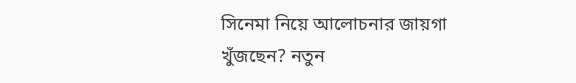সিনেমা নিয়ে আলোচনার জায়গা খুঁজছেন? নতুন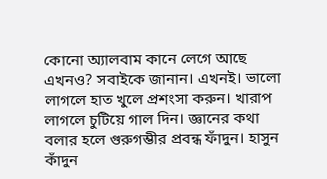কোনো অ্যালবাম কানে লেগে আছে এখনও? সবাইকে জানান। এখনই। ভালো লাগলে হাত খুলে প্রশংসা করুন। খারাপ লাগলে চুটিয়ে গাল দিন। জ্ঞানের কথা বলার হলে গুরুগম্ভীর প্রবন্ধ ফাঁদুন। হাসুন কাঁদুন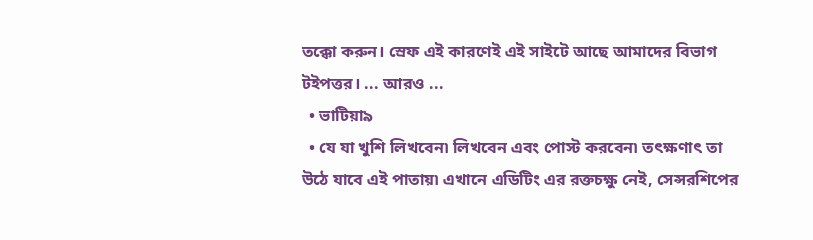তক্কো করুন। স্রেফ এই কারণেই এই সাইটে আছে আমাদের বিভাগ টইপত্তর। ... আরও ...
  • ভাটিয়া৯
  • যে যা খুশি লিখবেন৷ লিখবেন এবং পোস্ট করবেন৷ তৎক্ষণাৎ তা উঠে যাবে এই পাতায়৷ এখানে এডিটিং এর রক্তচক্ষু নেই, সেন্সরশিপের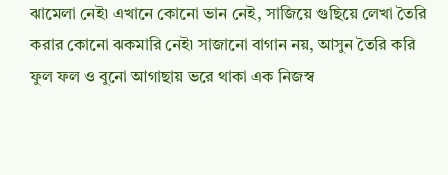ঝামেলা নেই৷ এখানে কোনো ভান নেই, সাজিয়ে গুছিয়ে লেখা তৈরি করার কোনো ঝকমারি নেই৷ সাজানো বাগান নয়, আসুন তৈরি করি ফুল ফল ও বুনো আগাছায় ভরে থাকা এক নিজস্ব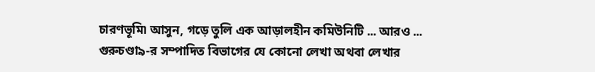চারণভূমি৷ আসুন, গড়ে তুলি এক আড়ালহীন কমিউনিটি ... আরও ...
গুরুচণ্ডা৯-র সম্পাদিত বিভাগের যে কোনো লেখা অথবা লেখার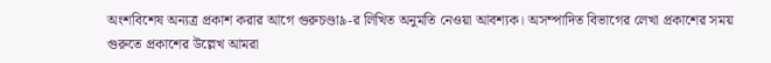অংশবিশেষ অন্যত্র প্রকাশ করার আগে গুরুচণ্ডা৯-র লিখিত অনুমতি নেওয়া আবশ্যক। অসম্পাদিত বিভাগের লেখা প্রকাশের সময় গুরুতে প্রকাশের উল্লেখ আমরা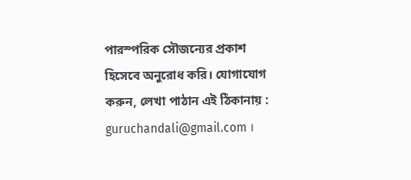পারস্পরিক সৌজন্যের প্রকাশ হিসেবে অনুরোধ করি। যোগাযোগ করুন, লেখা পাঠান এই ঠিকানায় : guruchandali@gmail.com ।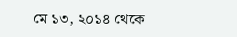মে ১৩, ২০১৪ থেকে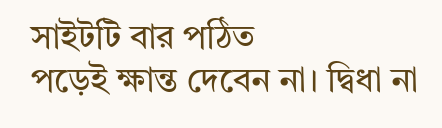সাইটটি বার পঠিত
পড়েই ক্ষান্ত দেবেন না। দ্বিধা না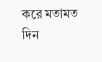করে মতামত দিন